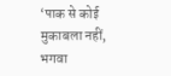‘पाक से कोई मुकाबला नहीं, भगवा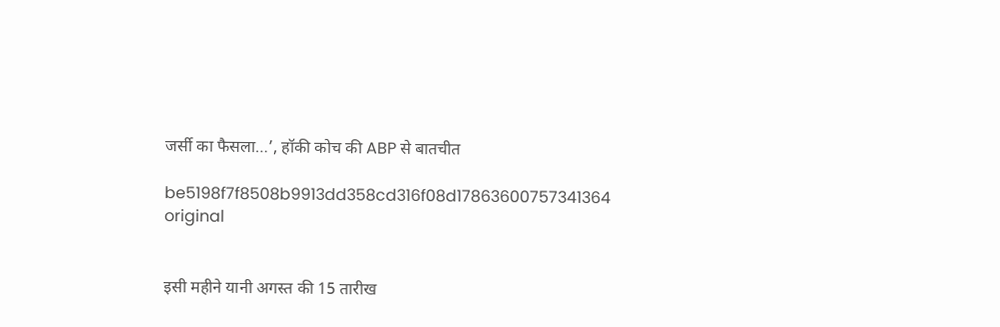जर्सी का फैसला…’, हॉकी कोच की ABP से बातचीत

be5198f7f8508b9913dd358cd316f08d17863600757341364 original


इसी महीने यानी अगस्त की 15 तारीख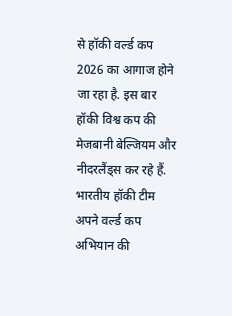से हॉकी वर्ल्ड कप 2026 का आगाज होने जा रहा है. इस बार हॉकी विश्व कप की मेजबानी बेल्जियम और नीदरलैंड्स कर रहे हैं. भारतीय हॉकी टीम अपने वर्ल्ड कप अभियान की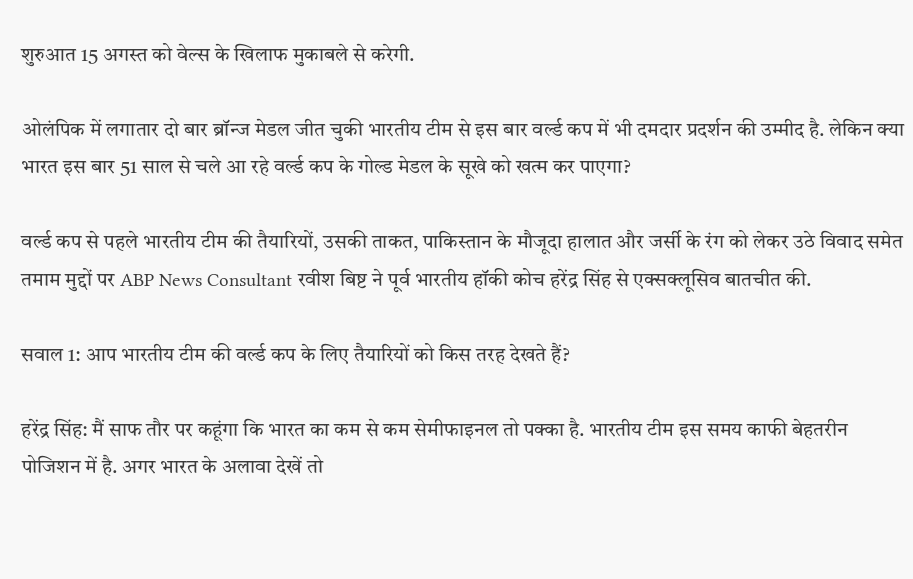शुरुआत 15 अगस्त को वेल्स के खिलाफ मुकाबले से करेगी.

ओलंपिक में लगातार दो बार ब्रॉन्ज मेडल जीत चुकी भारतीय टीम से इस बार वर्ल्ड कप में भी दमदार प्रदर्शन की उम्मीद है. लेकिन क्या भारत इस बार 51 साल से चले आ रहे वर्ल्ड कप के गोल्ड मेडल के सूखे को खत्म कर पाएगा?

वर्ल्ड कप से पहले भारतीय टीम की तैयारियों, उसकी ताकत, पाकिस्तान के मौजूदा हालात और जर्सी के रंग को लेकर उठे विवाद समेत तमाम मुद्दों पर ABP News Consultant रवीश बिष्ट ने पूर्व भारतीय हॉकी कोच हरेंद्र सिंह से एक्सक्लूसिव बातचीत की.

सवाल 1: आप भारतीय टीम की वर्ल्ड कप के लिए तैयारियों को किस तरह देखते हैं?

हरेंद्र सिंह: मैं साफ तौर पर कहूंगा कि भारत का कम से कम सेमीफाइनल तो पक्का है. भारतीय टीम इस समय काफी बेहतरीन पोजिशन में है. अगर भारत के अलावा देखें तो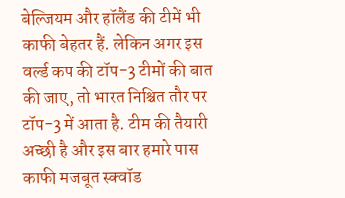बेल्जियम और हॉलैंड की टीमें भी काफी बेहतर हैं. लेकिन अगर इस वर्ल्ड कप की टॉप-3 टीमों की बात की जाए, तो भारत निश्चित तौर पर टॉप-3 में आता है. टीम की तैयारी अच्छी है और इस बार हमारे पास काफी मजबूत स्क्वॉड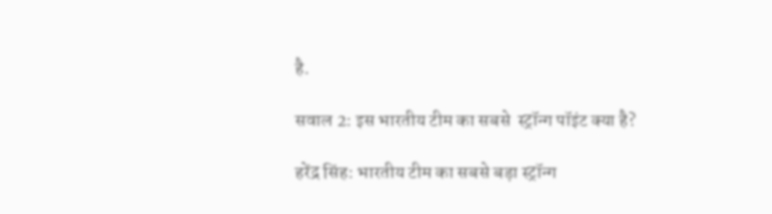है.

सवाल 2: इस भारतीय टीम का सबसे  स्ट्रॉन्ग पॉइंट क्या है?

हरेंद्र सिंह: भारतीय टीम का सबसे बड़ा स्ट्रॉन्ग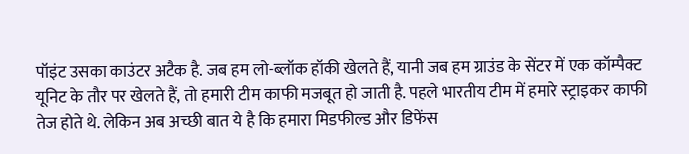पॉइंट उसका काउंटर अटैक है. जब हम लो-ब्लॉक हॉकी खेलते हैं, यानी जब हम ग्राउंड के सेंटर में एक कॉम्पैक्ट यूनिट के तौर पर खेलते हैं, तो हमारी टीम काफी मजबूत हो जाती है. पहले भारतीय टीम में हमारे स्ट्राइकर काफी तेज होते थे. लेकिन अब अच्छी बात ये है कि हमारा मिडफील्ड और डिफेंस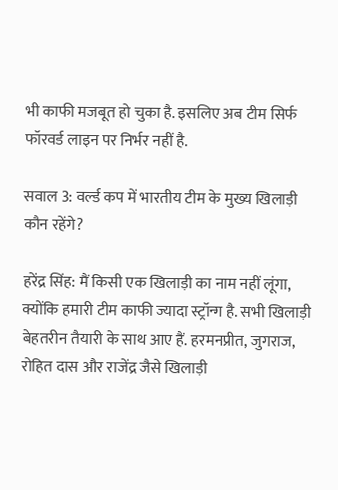भी काफी मजबूत हो चुका है. इसलिए अब टीम सिर्फ फॉरवर्ड लाइन पर निर्भर नहीं है.

सवाल 3: वर्ल्ड कप में भारतीय टीम के मुख्य खिलाड़ी कौन रहेंगे?

हरेंद्र सिंह: मैं किसी एक खिलाड़ी का नाम नहीं लूंगा, क्योंकि हमारी टीम काफी ज्यादा स्ट्रॉन्ग है. सभी खिलाड़ी बेहतरीन तैयारी के साथ आए हैं. हरमनप्रीत, जुगराज, रोहित दास और राजेंद्र जैसे खिलाड़ी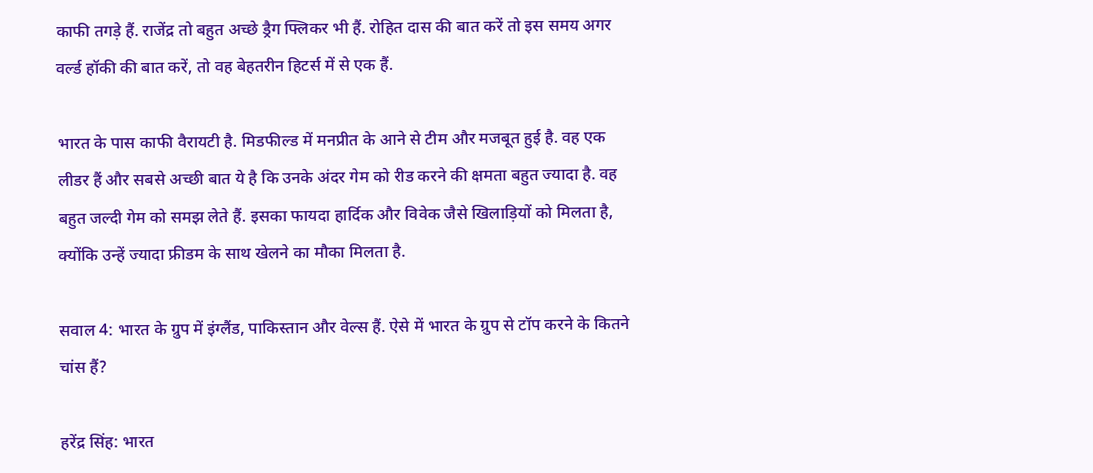काफी तगड़े हैं. राजेंद्र तो बहुत अच्छे ड्रैग फ्लिकर भी हैं. रोहित दास की बात करें तो इस समय अगर वर्ल्ड हॉकी की बात करें, तो वह बेहतरीन हिटर्स में से एक हैं.

भारत के पास काफी वैरायटी है. मिडफील्ड में मनप्रीत के आने से टीम और मजबूत हुई है. वह एक लीडर हैं और सबसे अच्छी बात ये है कि उनके अंदर गेम को रीड करने की क्षमता बहुत ज्यादा है. वह बहुत जल्दी गेम को समझ लेते हैं. इसका फायदा हार्दिक और विवेक जैसे खिलाड़ियों को मिलता है, क्योंकि उन्हें ज्यादा फ्रीडम के साथ खेलने का मौका मिलता है.

सवाल 4: भारत के ग्रुप में इंग्लैंड, पाकिस्तान और वेल्स हैं. ऐसे में भारत के ग्रुप से टॉप करने के कितने चांस हैं?

हरेंद्र सिंह: भारत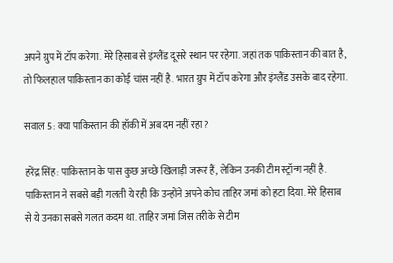अपने ग्रुप में टॉप करेगा. मेरे हिसाब से इंग्लैंड दूसरे स्थान पर रहेगा. जहां तक पाकिस्तान की बात है, तो फिलहाल पाकिस्तान का कोई चांस नहीं है. भारत ग्रुप में टॉप करेगा और इंग्लैंड उसके बाद रहेगा.

सवाल 5: क्या पाकिस्तान की हॉकी में अब दम नहीं रहा?

हरेंद्र सिंह: पाकिस्तान के पास कुछ अच्छे खिलाड़ी जरूर हैं, लेकिन उनकी टीम स्ट्रॉन्ग नहीं है. पाकिस्तान ने सबसे बड़ी गलती ये रही कि उन्होंने अपने कोच ताहिर जमां को हटा दिया. मेरे हिसाब से ये उनका सबसे गलत कदम था. ताहिर जमां जिस तरीके से टीम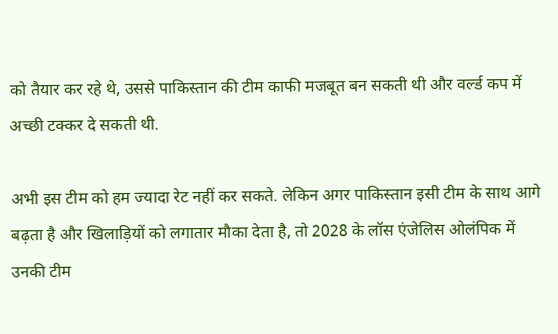को तैयार कर रहे थे, उससे पाकिस्तान की टीम काफी मजबूत बन सकती थी और वर्ल्ड कप में अच्छी टक्कर दे सकती थी.

अभी इस टीम को हम ज्यादा रेट नहीं कर सकते. लेकिन अगर पाकिस्तान इसी टीम के साथ आगे बढ़ता है और खिलाड़ियों को लगातार मौका देता है, तो 2028 के लॉस एंजेलिस ओलंपिक में उनकी टीम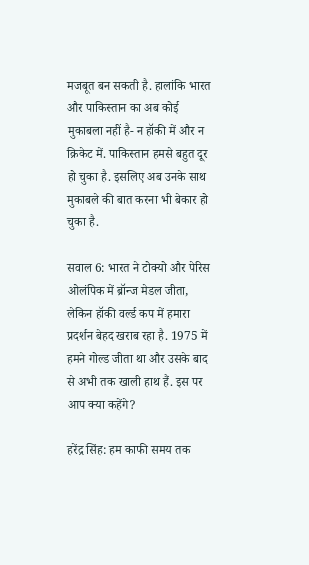मजबूत बन सकती है. हालांकि भारत और पाकिस्तान का अब कोई मुकाबला नहीं है- न हॉकी में और न क्रिकेट में. पाकिस्तान हमसे बहुत दूर हो चुका है. इसलिए अब उनके साथ मुकाबले की बात करना भी बेकार हो चुका है.

सवाल 6: भारत ने टोक्यो और पेरिस ओलंपिक में ब्रॉन्ज मेडल जीता, लेकिन हॉकी वर्ल्ड कप में हमारा प्रदर्शन बेहद खराब रहा है. 1975 में हमने गोल्ड जीता था और उसके बाद से अभी तक खाली हाथ हैं. इस पर आप क्या कहेंगे?

हरेंद्र सिंह: हम काफी समय तक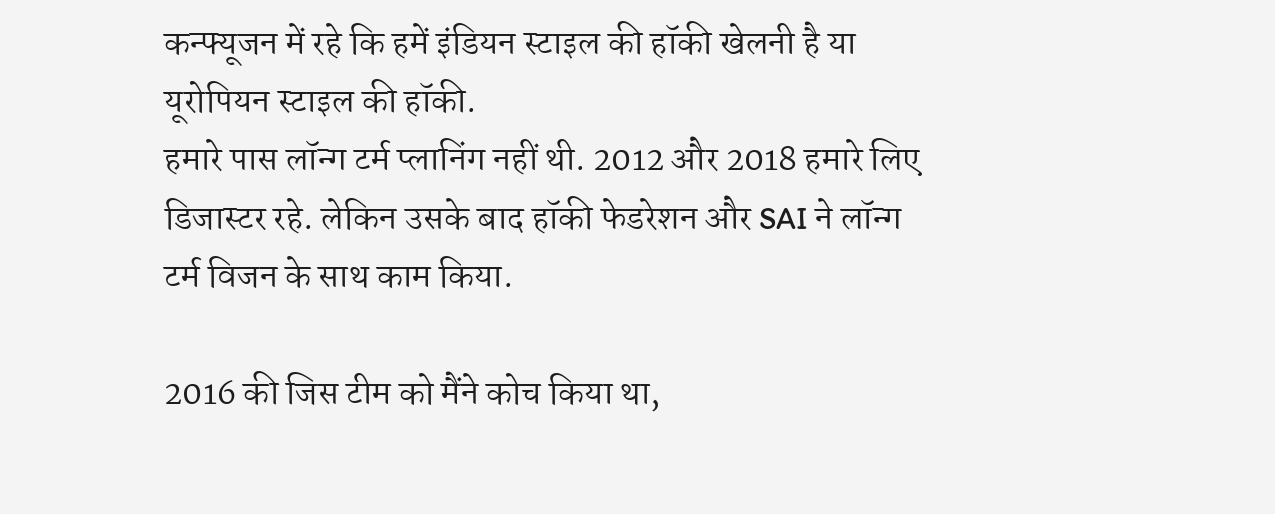कन्फ्यूजन में रहे कि हमें इंडियन स्टाइल की हॉकी खेलनी है या यूरोपियन स्टाइल की हॉकी.
हमारे पास लॉन्ग टर्म प्लानिंग नहीं थी. 2012 और 2018 हमारे लिए डिजास्टर रहे. लेकिन उसके बाद हॉकी फेडरेशन और SAI ने लॉन्ग टर्म विजन के साथ काम किया.

2016 की जिस टीम को मैंने कोच किया था,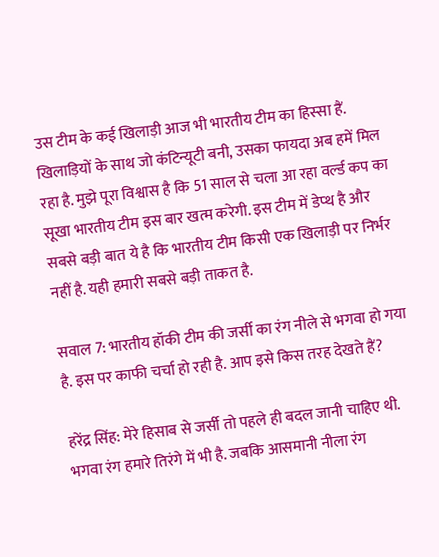उस टीम के कई खिलाड़ी आज भी भारतीय टीम का हिस्सा हैं. खिलाड़ियों के साथ जो कंटिन्यूटी बनी, उसका फायदा अब हमें मिल रहा है. मुझे पूरा विश्वास है कि 51 साल से चला आ रहा वर्ल्ड कप का सूखा भारतीय टीम इस बार खत्म करेगी. इस टीम में डेप्थ है और सबसे बड़ी बात ये है कि भारतीय टीम किसी एक खिलाड़ी पर निर्भर नहीं है. यही हमारी सबसे बड़ी ताकत है.

सवाल 7: भारतीय हॉकी टीम की जर्सी का रंग नीले से भगवा हो गया है. इस पर काफी चर्चा हो रही है. आप इसे किस तरह देखते हैं?

हरेंद्र सिंह: मेरे हिसाब से जर्सी तो पहले ही बदल जानी चाहिए थी. भगवा रंग हमारे तिरंगे में भी है. जबकि आसमानी नीला रंग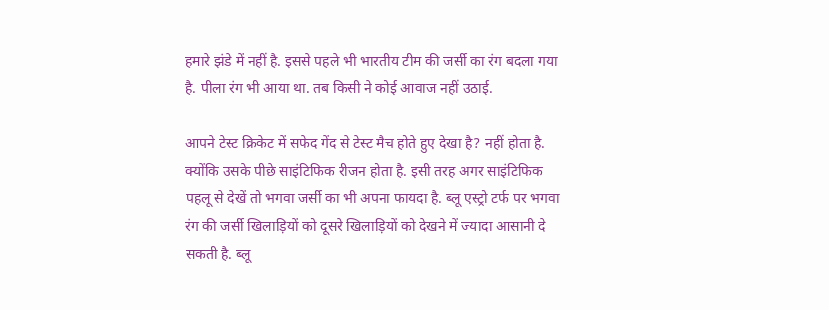हमारे झंडे में नहीं है. इससे पहले भी भारतीय टीम की जर्सी का रंग बदला गया है. पीला रंग भी आया था. तब किसी ने कोई आवाज नहीं उठाई.

आपने टेस्ट क्रिकेट में सफेद गेंद से टेस्ट मैच होते हुए देखा है? नहीं होता है. क्योंकि उसके पीछे साइंटिफिक रीजन होता है. इसी तरह अगर साइंटिफिक पहलू से देखें तो भगवा जर्सी का भी अपना फायदा है. ब्लू एस्ट्रो टर्फ पर भगवा रंग की जर्सी खिलाड़ियों को दूसरे खिलाड़ियों को देखने में ज्यादा आसानी दे सकती है. ब्लू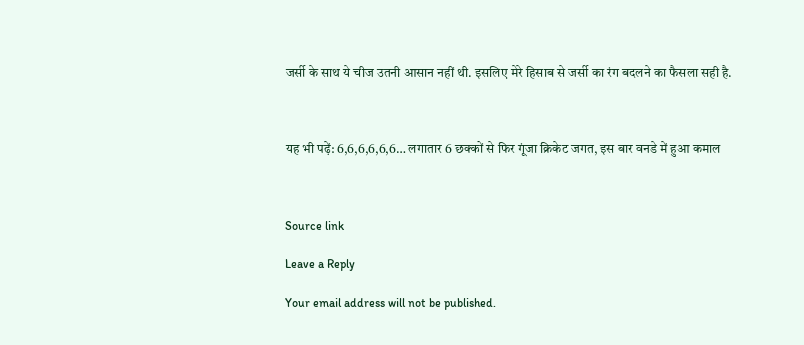जर्सी के साथ ये चीज उतनी आसान नहीं थी. इसलिए मेरे हिसाब से जर्सी का रंग बदलने का फैसला सही है.



यह भी पढ़ें: 6,6,6,6,6,6… लगातार 6 छक्कों से फिर गूंजा क्रिकेट जगत, इस बार वनडे में हुआ कमाल



Source link

Leave a Reply

Your email address will not be published.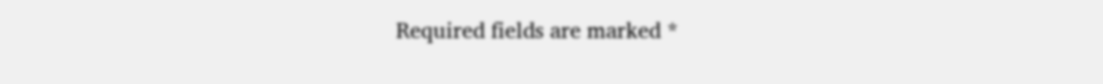Required fields are marked *